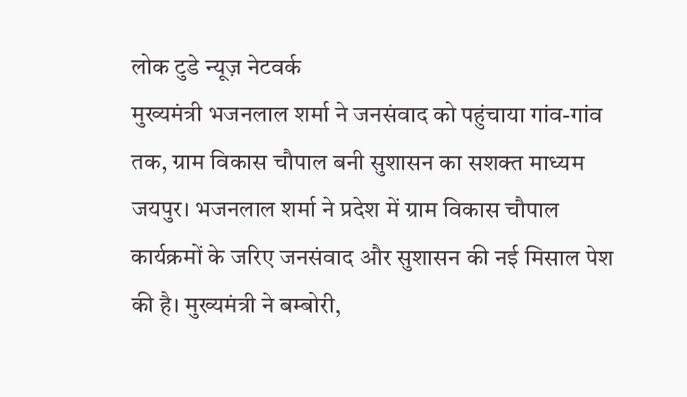लोक टुडे न्यूज़ नेटवर्क
मुख्यमंत्री भजनलाल शर्मा ने जनसंवाद को पहुंचाया गांव-गांव तक, ग्राम विकास चौपाल बनी सुशासन का सशक्त माध्यम
जयपुर। भजनलाल शर्मा ने प्रदेश में ग्राम विकास चौपाल कार्यक्रमों के जरिए जनसंवाद और सुशासन की नई मिसाल पेश की है। मुख्यमंत्री ने बम्बोरी,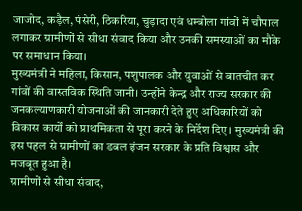जाजोद, कड़ैल, पंसेरी, ठिकरिया, चुड़ादा एवं धम्बोला गांवों में चौपाल लगाकर ग्रामीणों से सीधा संवाद किया और उनकी समस्याओं का मौके पर समाधान किया।
मुख्यमंत्री ने महिला, किसान, पशुपालक और युवाओं से बातचीत कर गांवों की वास्तविक स्थिति जानी। उन्होंने केन्द्र और राज्य सरकार की जनकल्याणकारी योजनाओं की जानकारी देते हुए अधिकारियों को विकास कार्यों को प्राथमिकता से पूरा करने के निर्देश दिए। मुख्यमंत्री की इस पहल से ग्रामीणों का डबल इंजन सरकार के प्रति विश्वास और मजबूत हुआ है।
ग्रामीणों से सीधा संवाद,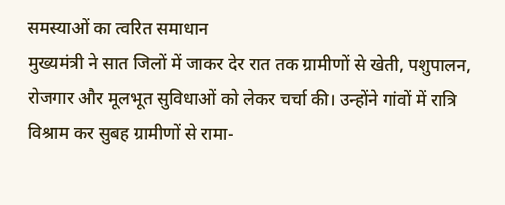समस्याओं का त्वरित समाधान
मुख्यमंत्री ने सात जिलों में जाकर देर रात तक ग्रामीणों से खेती, पशुपालन, रोजगार और मूलभूत सुविधाओं को लेकर चर्चा की। उन्होंने गांवों में रात्रि विश्राम कर सुबह ग्रामीणों से रामा-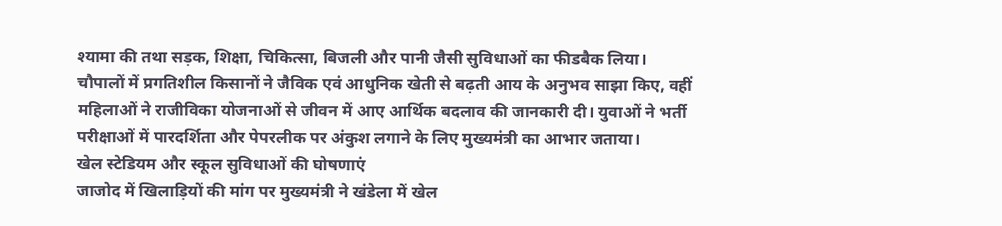श्यामा की तथा सड़क, शिक्षा, चिकित्सा, बिजली और पानी जैसी सुविधाओं का फीडबैक लिया।
चौपालों में प्रगतिशील किसानों ने जैविक एवं आधुनिक खेती से बढ़ती आय के अनुभव साझा किए, वहीं महिलाओं ने राजीविका योजनाओं से जीवन में आए आर्थिक बदलाव की जानकारी दी। युवाओं ने भर्ती परीक्षाओं में पारदर्शिता और पेपरलीक पर अंकुश लगाने के लिए मुख्यमंत्री का आभार जताया।
खेल स्टेडियम और स्कूल सुविधाओं की घोषणाएं
जाजोद में खिलाड़ियों की मांग पर मुख्यमंत्री ने खंडेला में खेल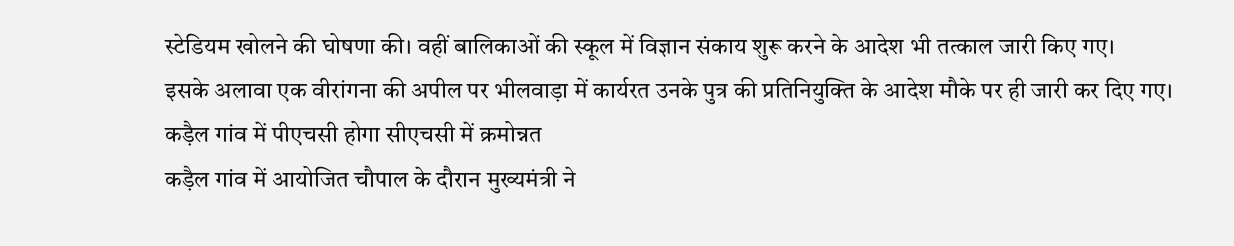स्टेडियम खोलने की घोषणा की। वहीं बालिकाओं की स्कूल में विज्ञान संकाय शुरू करने के आदेश भी तत्काल जारी किए गए।
इसके अलावा एक वीरांगना की अपील पर भीलवाड़ा में कार्यरत उनके पुत्र की प्रतिनियुक्ति के आदेश मौके पर ही जारी कर दिए गए।
कड़ैल गांव में पीएचसी होगा सीएचसी में क्रमोन्नत
कड़ैल गांव में आयोजित चौपाल के दौरान मुख्यमंत्री ने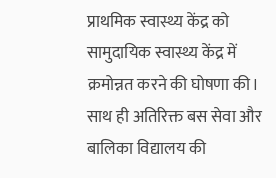प्राथमिक स्वास्थ्य केंद्र को सामुदायिक स्वास्थ्य केंद्र में क्रमोन्नत करने की घोषणा की। साथ ही अतिरिक्त बस सेवा और बालिका विद्यालय की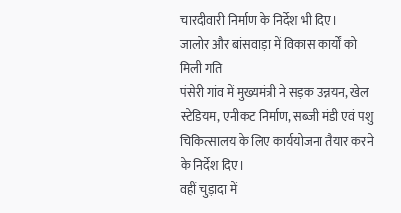चारदीवारी निर्माण के निर्देश भी दिए।
जालोर और बांसवाड़ा में विकास कार्यों को मिली गति
पंसेरी गांव में मुख्यमंत्री ने सड़क उन्नयन, खेल स्टेडियम, एनीकट निर्माण, सब्जी मंडी एवं पशु चिकित्सालय के लिए कार्ययोजना तैयार करने के निर्देश दिए।
वहीं चुड़ादा में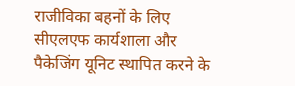राजीविका बहनों के लिए सीएलएफ कार्यशाला और पैकेजिंग यूनिट स्थापित करने के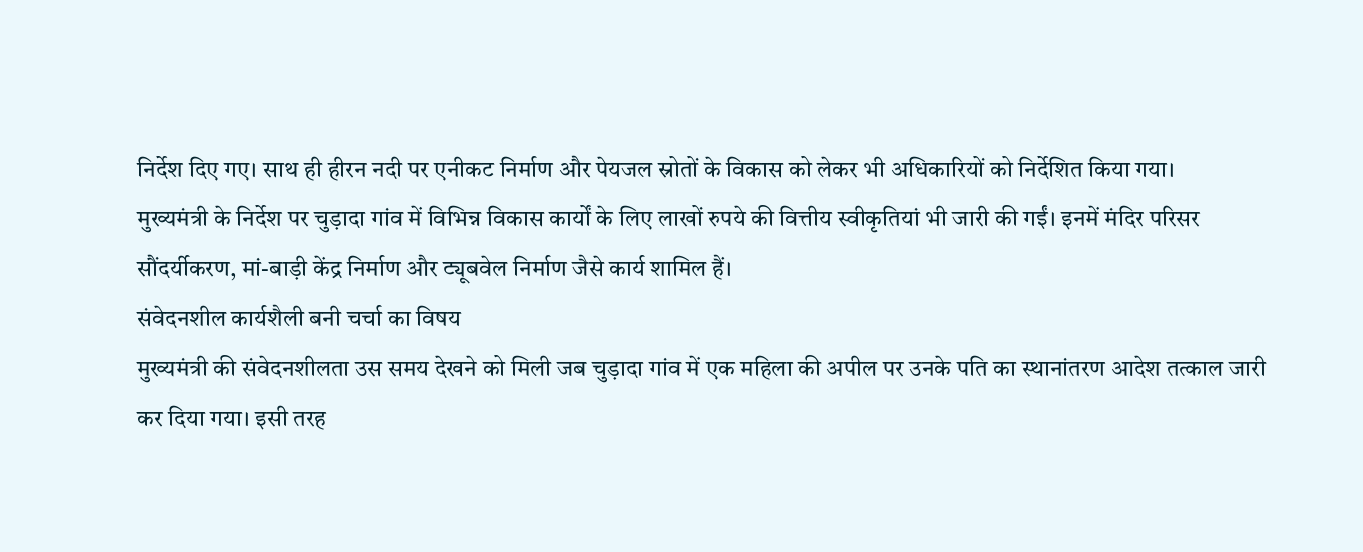निर्देश दिए गए। साथ ही हीरन नदी पर एनीकट निर्माण और पेयजल स्रोतों के विकास को लेकर भी अधिकारियों को निर्देशित किया गया।
मुख्यमंत्री के निर्देश पर चुड़ादा गांव में विभिन्न विकास कार्यों के लिए लाखों रुपये की वित्तीय स्वीकृतियां भी जारी की गईं। इनमें मंदिर परिसर सौंदर्यीकरण, मां-बाड़ी केंद्र निर्माण और ट्यूबवेल निर्माण जैसे कार्य शामिल हैं।
संवेदनशील कार्यशैली बनी चर्चा का विषय
मुख्यमंत्री की संवेदनशीलता उस समय देखने को मिली जब चुड़ादा गांव में एक महिला की अपील पर उनके पति का स्थानांतरण आदेश तत्काल जारी कर दिया गया। इसी तरह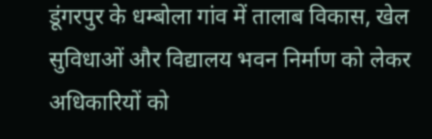डूंगरपुर के धम्बोला गांव में तालाब विकास, खेल सुविधाओं और विद्यालय भवन निर्माण को लेकर अधिकारियों को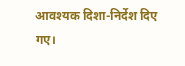आवश्यक दिशा-निर्देश दिए गए।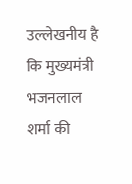उल्लेखनीय है कि मुख्यमंत्री भजनलाल शर्मा की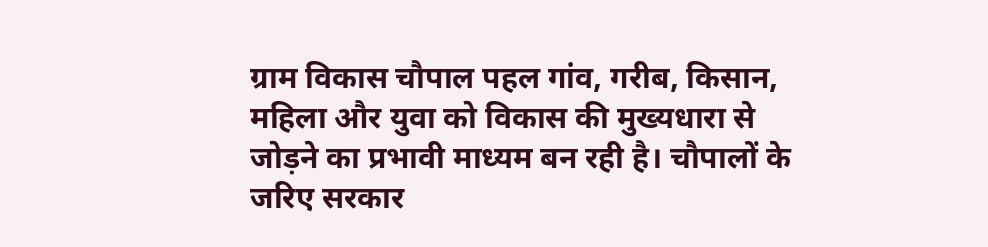ग्राम विकास चौपाल पहल गांव, गरीब, किसान, महिला और युवा को विकास की मुख्यधारा से जोड़ने का प्रभावी माध्यम बन रही है। चौपालों के जरिए सरकार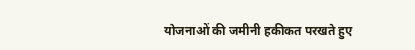योजनाओं की जमीनी हकीकत परखते हुए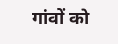गांवों को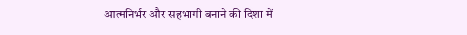आत्मनिर्भर और सहभागी बनाने की दिशा में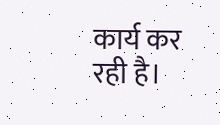कार्य कर रही है।